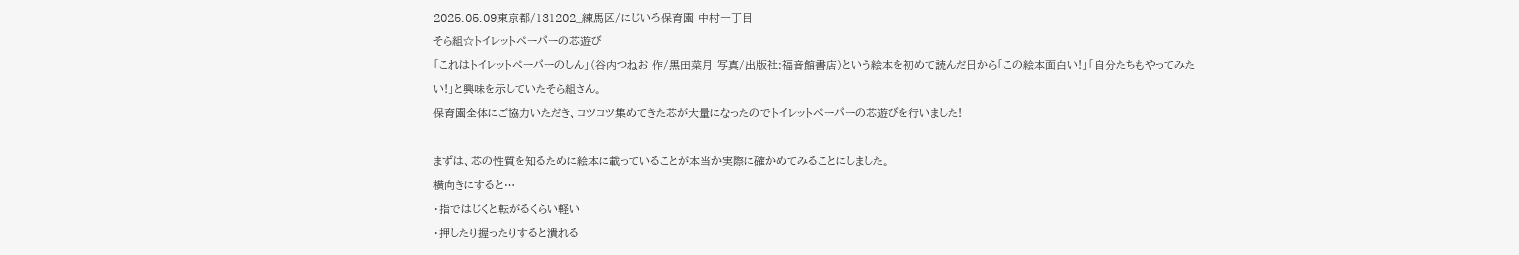2025.05.09東京都/131202_練馬区/にじいろ保育園 中村一丁目
そら組☆トイレットペーパーの芯遊び
「これはトイレットペーパーのしん」(谷内つねお 作/黒田菜月 写真/出版社:福音館書店)という絵本を初めて読んだ日から「この絵本面白い!」「自分たちもやってみたい!」と興味を示していたそら組さん。
保育園全体にご協力いただき、コツコツ集めてきた芯が大量になったのでトイレットペーパーの芯遊びを行いました!

まずは、芯の性質を知るために絵本に載っていることが本当か実際に確かめてみることにしました。
横向きにすると…
・指ではじくと転がるくらい軽い
・押したり握ったりすると潰れる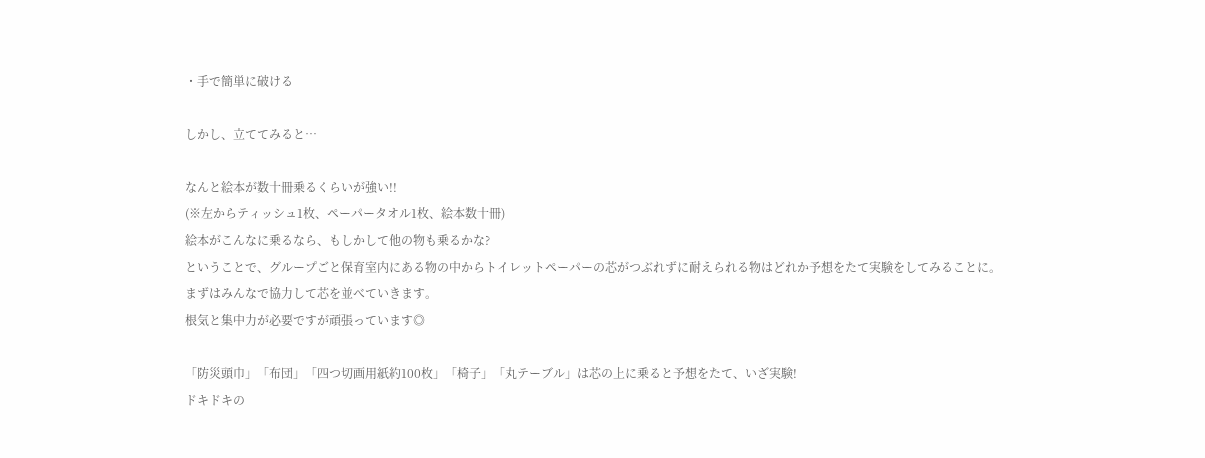・手で簡単に破ける

しかし、立ててみると…

なんと絵本が数十冊乗るくらいが強い!!
(※左からティッシュ1枚、ペーパータオル1枚、絵本数十冊)
絵本がこんなに乗るなら、もしかして他の物も乗るかな?
ということで、グループごと保育室内にある物の中からトイレットペーパーの芯がつぶれずに耐えられる物はどれか予想をたて実験をしてみることに。
まずはみんなで協力して芯を並べていきます。
根気と集中力が必要ですが頑張っています◎

「防災頭巾」「布団」「四つ切画用紙約100枚」「椅子」「丸テーブル」は芯の上に乗ると予想をたて、いざ実験!
ドキドキの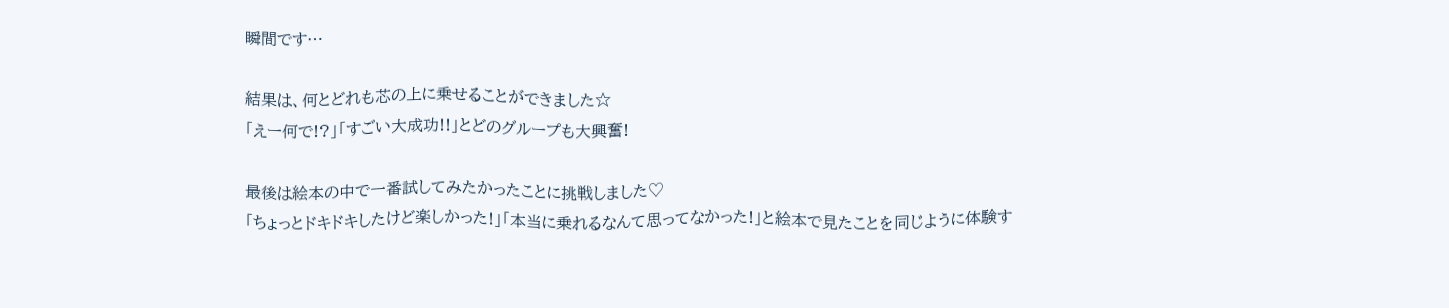瞬間です…

結果は、何とどれも芯の上に乗せることができました☆
「えー何で!?」「すごい大成功!!」とどのグループも大興奮!

最後は絵本の中で一番試してみたかったことに挑戦しました♡
「ちょっとドキドキしたけど楽しかった!」「本当に乗れるなんて思ってなかった!」と絵本で見たことを同じように体験す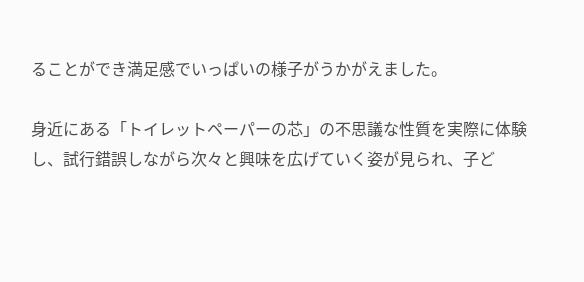ることができ満足感でいっぱいの様子がうかがえました。

身近にある「トイレットペーパーの芯」の不思議な性質を実際に体験し、試行錯誤しながら次々と興味を広げていく姿が見られ、子ど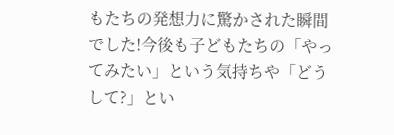もたちの発想力に驚かされた瞬間でした!今後も子どもたちの「やってみたい」という気持ちや「どうして?」とい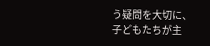う疑問を大切に、子どもたちが主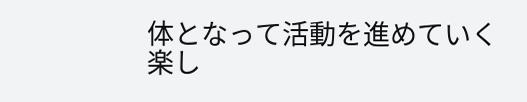体となって活動を進めていく楽し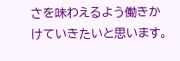さを味わえるよう働きかけていきたいと思います。